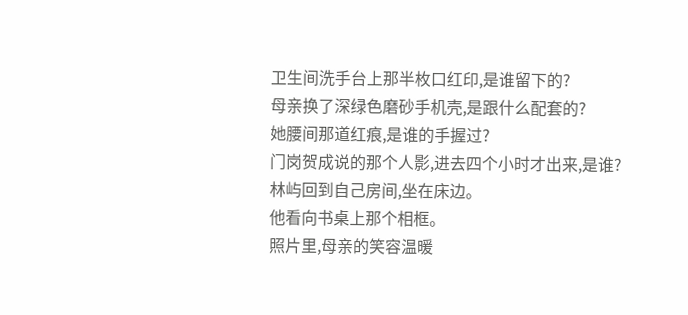卫生间洗手台上那半枚口红印,是谁留下的?
母亲换了深绿色磨砂手机壳,是跟什么配套的?
她腰间那道红痕,是谁的手握过?
门岗贺成说的那个人影,进去四个小时才出来,是谁?
林屿回到自己房间,坐在床边。
他看向书桌上那个相框。
照片里,母亲的笑容温暖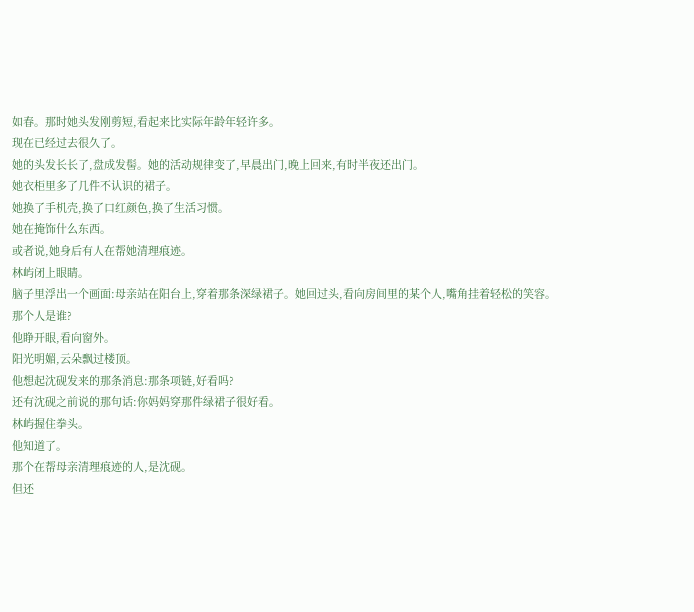如春。那时她头发刚剪短,看起来比实际年龄年轻许多。
现在已经过去很久了。
她的头发长长了,盘成发髻。她的活动规律变了,早晨出门,晚上回来,有时半夜还出门。
她衣柜里多了几件不认识的裙子。
她换了手机壳,换了口红颜色,换了生活习惯。
她在掩饰什么东西。
或者说,她身后有人在帮她清理痕迹。
林屿闭上眼睛。
脑子里浮出一个画面:母亲站在阳台上,穿着那条深绿裙子。她回过头,看向房间里的某个人,嘴角挂着轻松的笑容。
那个人是谁?
他睁开眼,看向窗外。
阳光明媚,云朵飘过楼顶。
他想起沈砚发来的那条消息:那条项链,好看吗?
还有沈砚之前说的那句话:你妈妈穿那件绿裙子很好看。
林屿握住拳头。
他知道了。
那个在帮母亲清理痕迹的人,是沈砚。
但还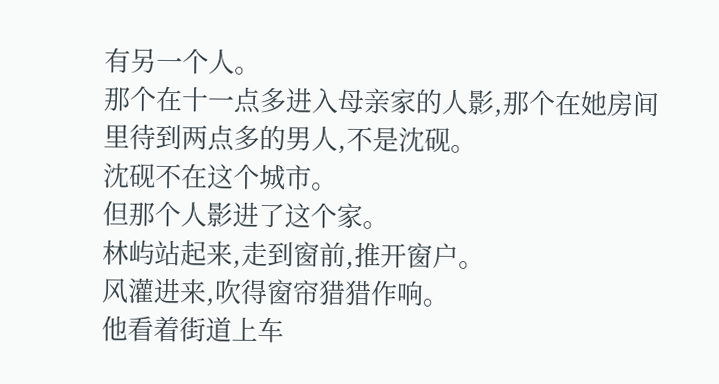有另一个人。
那个在十一点多进入母亲家的人影,那个在她房间里待到两点多的男人,不是沈砚。
沈砚不在这个城市。
但那个人影进了这个家。
林屿站起来,走到窗前,推开窗户。
风灌进来,吹得窗帘猎猎作响。
他看着街道上车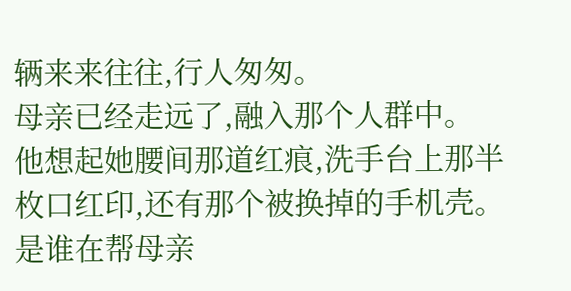辆来来往往,行人匆匆。
母亲已经走远了,融入那个人群中。
他想起她腰间那道红痕,洗手台上那半枚口红印,还有那个被换掉的手机壳。
是谁在帮母亲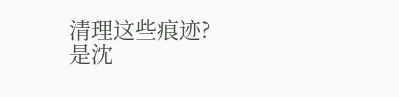清理这些痕迹?
是沈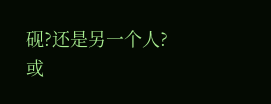砚?还是另一个人?
或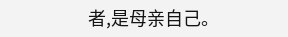者,是母亲自己。